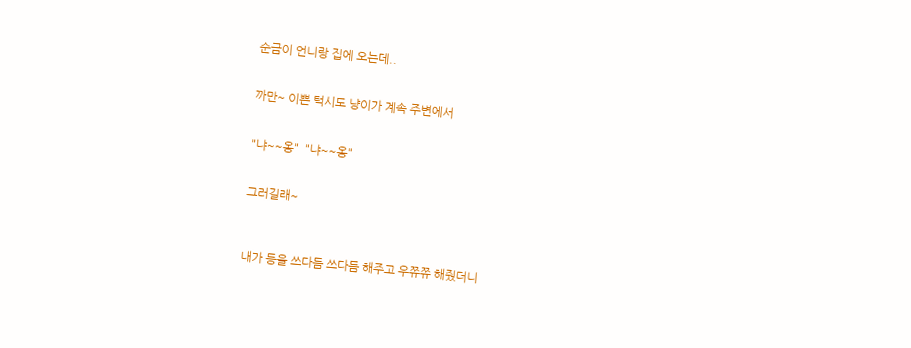순금이 언니랑 집에 오는데..


까만~ 이쁜 턱시도 냥이가 계속 주변에서


"냐~~옹"  "냐~~옹"


그러길래~



내가 등을 쓰다듬 쓰다듬 해주고 우쮸쮸 해줬더니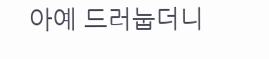아예 드러눕더니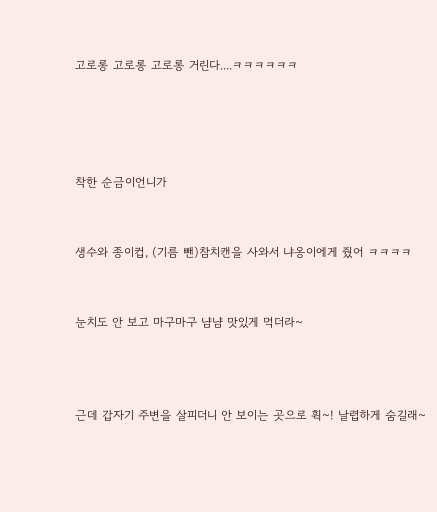고로롱 고로롱 고로롱 거린다....ㅋㅋㅋㅋㅋㅋ




착한 순금이언니가


생수와 종이컵, (기름 뺀)참치캔을 사와서 냐옹이에게 줬어 ㅋㅋㅋㅋ


눈치도 안 보고 마구마구 냠냠 맛있게 먹더라~



근데 갑자기 주변을 살피더니 안 보이는 곳으로 휙~! 날렵하게 숨길래~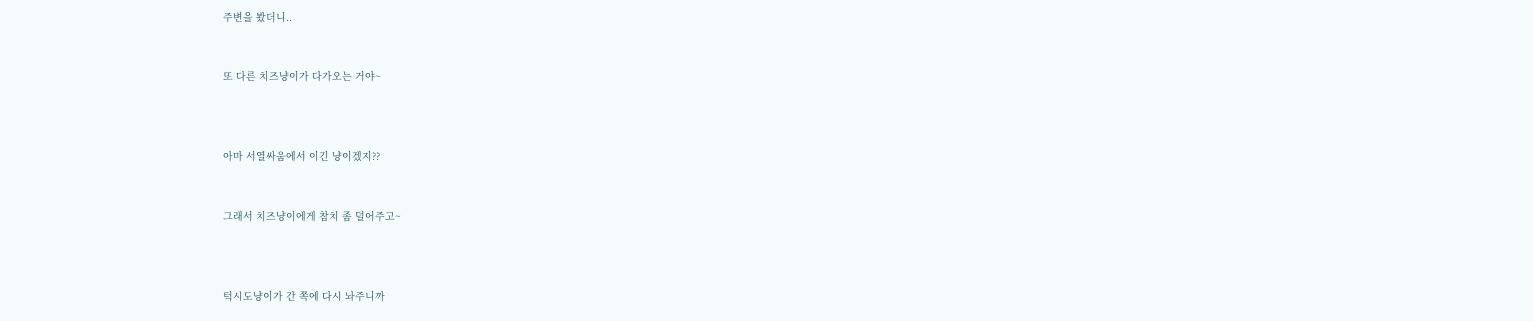주변을 봤더니..


또 다른 치즈냥이가 다가오는 거야~



아마 서열싸움에서 이긴 냥이겠지??


그래서 치즈냥이에게 참치 좀 덜어주고~



턱시도냥이가 간 쪽에 다시 놔주니까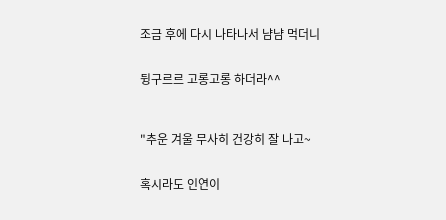조금 후에 다시 나타나서 냠냠 먹더니


뒹구르르 고롱고롱 하더라^^



"추운 겨울 무사히 건강히 잘 나고~


혹시라도 인연이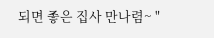되면 좋은 집사 만나렴~ "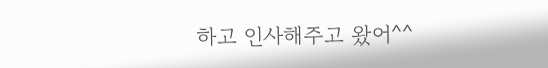하고 인사해주고 왔어^^